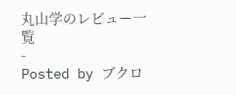丸山学のレビュー一覧
-
Posted by ブクロ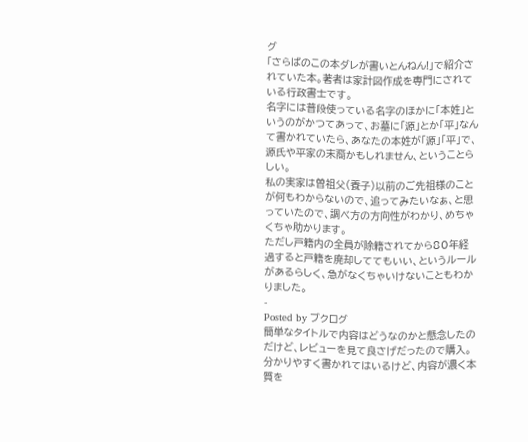グ
「さらばのこの本ダレが書いとんねん!」で紹介されていた本。著者は家計図作成を専門にされている行政書士です。
名字には普段使っている名字のほかに「本姓」というのがかつてあって、お墓に「源」とか「平」なんて書かれていたら、あなたの本姓が「源」「平」で、源氏や平家の末裔かもしれません、ということらしい。
私の実家は曽祖父(養子)以前のご先祖様のことが何もわからないので、追ってみたいなぁ、と思っていたので、調べ方の方向性がわかり、めちゃくちゃ助かります。
ただし戸籍内の全員が除籍されてから80年経過すると戸籍を廃却しててもいい、というルールがあるらしく、急がなくちゃいけないこともわかりました。
-
Posted by ブクログ
簡単なタイトルで内容はどうなのかと懸念したのだけど、レビューを見て良さげだったので購入。
分かりやすく書かれてはいるけど、内容が濃く本質を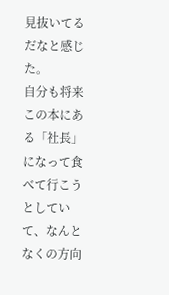見抜いてるだなと感じた。
自分も将来この本にある「社長」になって食べて行こうとしていて、なんとなくの方向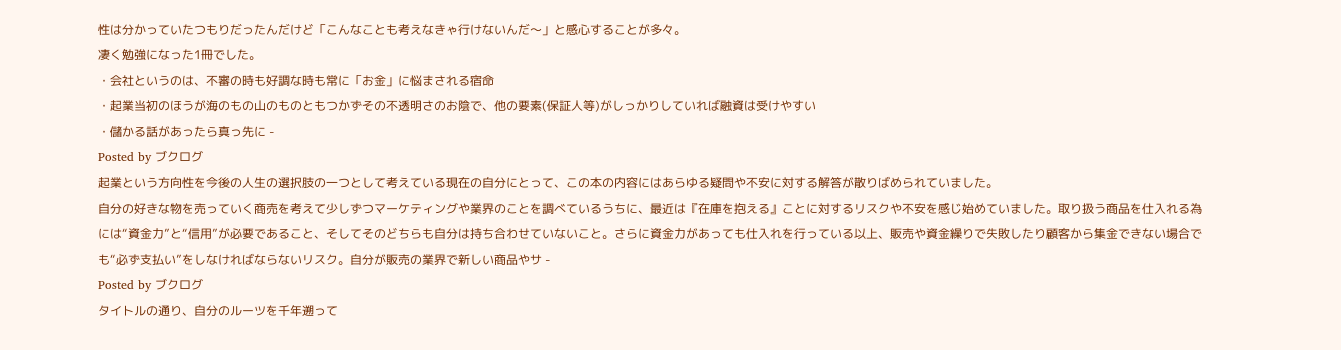性は分かっていたつもりだったんだけど「こんなことも考えなきゃ行けないんだ〜」と感心することが多々。
凄く勉強になった1冊でした。
・会社というのは、不審の時も好調な時も常に「お金」に悩まされる宿命
・起業当初のほうが海のもの山のものともつかずその不透明さのお陰で、他の要素(保証人等)がしっかりしていれば融資は受けやすい
・儲かる話があったら真っ先に -
Posted by ブクログ
起業という方向性を今後の人生の選択肢の一つとして考えている現在の自分にとって、この本の内容にはあらゆる疑問や不安に対する解答が散りばめられていました。
自分の好きな物を売っていく商売を考えて少しずつマーケティングや業界のことを調べているうちに、最近は『在庫を抱える』ことに対するリスクや不安を感じ始めていました。取り扱う商品を仕入れる為には“資金力”と“信用”が必要であること、そしてそのどちらも自分は持ち合わせていないこと。さらに資金力があっても仕入れを行っている以上、販売や資金繰りで失敗したり顧客から集金できない場合でも“必ず支払い”をしなければならないリスク。自分が販売の業界で新しい商品やサ -
Posted by ブクログ
タイトルの通り、自分のルーツを千年遡って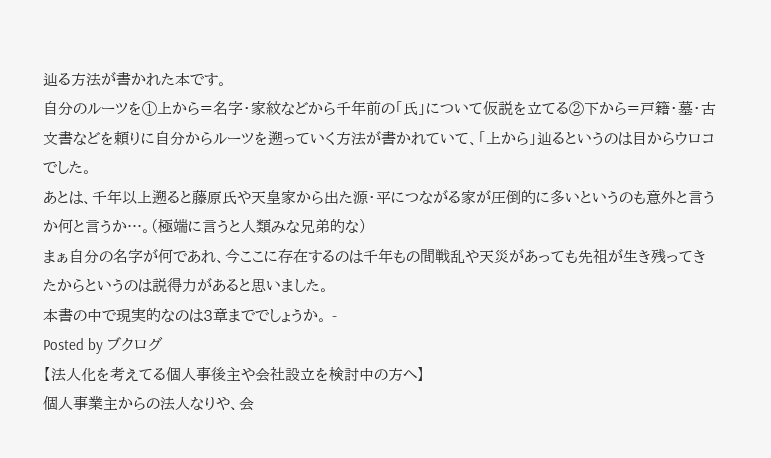辿る方法が書かれた本です。
自分のルーツを①上から=名字・家紋などから千年前の「氏」について仮説を立てる②下から=戸籍・墓・古文書などを頼りに自分からルーツを遡っていく方法が書かれていて、「上から」辿るというのは目からウロコでした。
あとは、千年以上遡ると藤原氏や天皇家から出た源・平につながる家が圧倒的に多いというのも意外と言うか何と言うか…。(極端に言うと人類みな兄弟的な)
まぁ自分の名字が何であれ、今ここに存在するのは千年もの間戦乱や天災があっても先祖が生き残ってきたからというのは説得力があると思いました。
本書の中で現実的なのは3章まででしょうか。 -
Posted by ブクログ
【法人化を考えてる個人事後主や会社設立を検討中の方へ】
個人事業主からの法人なりや、会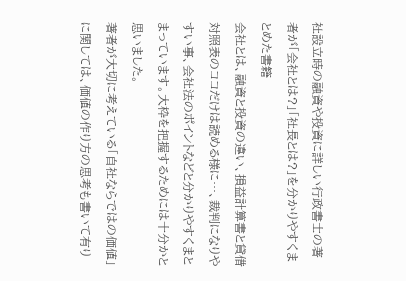社設立時の融資や投資に詳しい行政書士の著者が「会社とは?」「社長とは?」を分かりやすくまとめた書籍
会社とは、融資と投資の違い、損益計算書と貸借対照表のココだけは読める様に…、裁判になりやすい事、会社法のポイントなどと分かりやすくまとまっています。大枠を把握するためには十分かと思いました。
著者が大切に考えている「自社ならではの価値」に関しては、価値の作り方の思考も書いて有り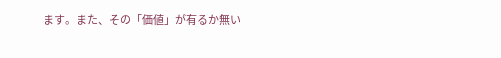ます。また、その「価値」が有るか無い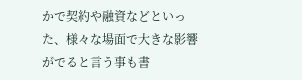かで契約や融資などといった、様々な場面で大きな影響がでると言う事も書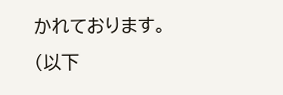かれております。
(以下